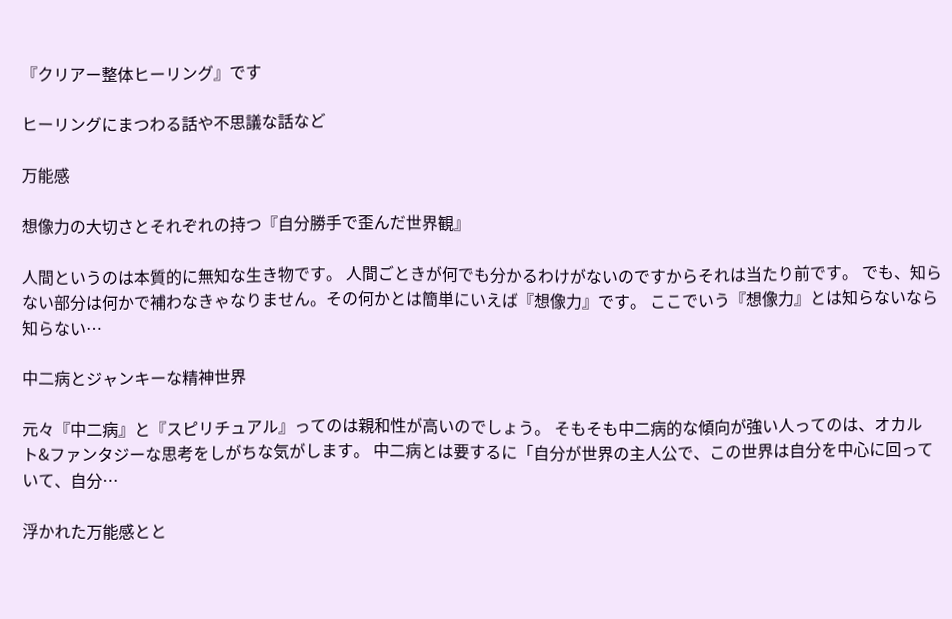『クリアー整体ヒーリング』です

ヒーリングにまつわる話や不思議な話など

万能感

想像力の大切さとそれぞれの持つ『自分勝手で歪んだ世界観』

人間というのは本質的に無知な生き物です。 人間ごときが何でも分かるわけがないのですからそれは当たり前です。 でも、知らない部分は何かで補わなきゃなりません。その何かとは簡単にいえば『想像力』です。 ここでいう『想像力』とは知らないなら知らない…

中二病とジャンキーな精神世界

元々『中二病』と『スピリチュアル』ってのは親和性が高いのでしょう。 そもそも中二病的な傾向が強い人ってのは、オカルト&ファンタジーな思考をしがちな気がします。 中二病とは要するに「自分が世界の主人公で、この世界は自分を中心に回っていて、自分…

浮かれた万能感とと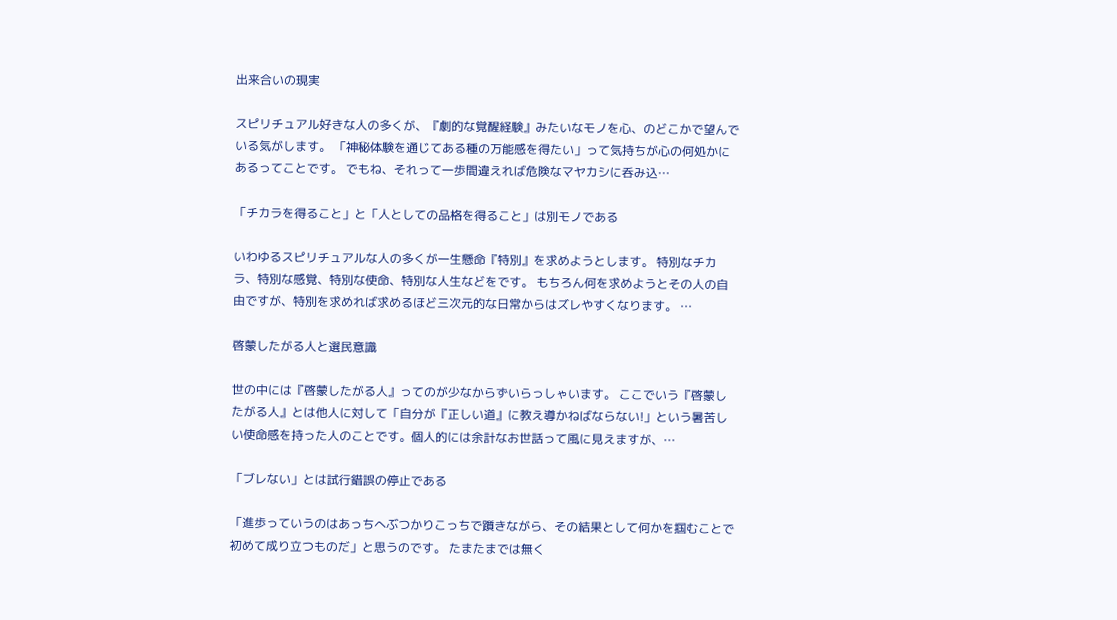出来合いの現実

スピリチュアル好きな人の多くが、『劇的な覚醒経験』みたいなモノを心、のどこかで望んでいる気がします。 「神秘体験を通じてある種の万能感を得たい」って気持ちが心の何処かにあるってことです。 でもね、それって一歩間違えれば危険なマヤカシに呑み込…

「チカラを得ること」と「人としての品格を得ること」は別モノである

いわゆるスピリチュアルな人の多くが一生懸命『特別』を求めようとします。 特別なチカラ、特別な感覚、特別な使命、特別な人生などをです。 もちろん何を求めようとその人の自由ですが、特別を求めれば求めるほど三次元的な日常からはズレやすくなります。 …

啓蒙したがる人と選民意識

世の中には『啓蒙したがる人』ってのが少なからずいらっしゃいます。 ここでいう『啓蒙したがる人』とは他人に対して「自分が『正しい道』に教え導かねばならない!」という暑苦しい使命感を持った人のことです。個人的には余計なお世話って風に見えますが、…

「ブレない」とは試行錯誤の停止である

「進歩っていうのはあっちへぶつかりこっちで躓きながら、その結果として何かを掴むことで初めて成り立つものだ」と思うのです。 たまたまでは無く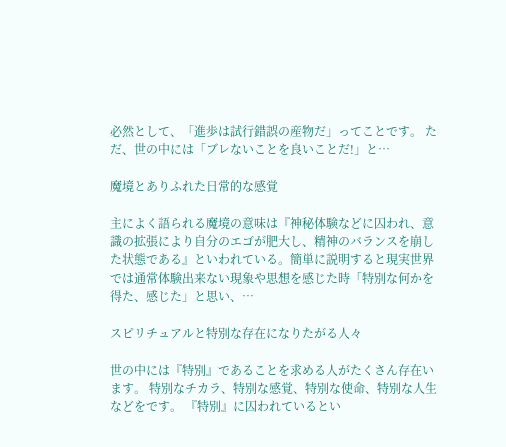必然として、「進歩は試行錯誤の産物だ」ってことです。 ただ、世の中には「ブレないことを良いことだ!」と…

魔境とありふれた日常的な感覚

主によく語られる魔境の意味は『神秘体験などに囚われ、意識の拡張により自分のエゴが肥大し、精神のバランスを崩した状態である』といわれている。簡単に説明すると現実世界では通常体験出来ない現象や思想を感じた時「特別な何かを得た、感じた」と思い、…

スピリチュアルと特別な存在になりたがる人々

世の中には『特別』であることを求める人がたくさん存在います。 特別なチカラ、特別な感覚、特別な使命、特別な人生などをです。 『特別』に囚われているとい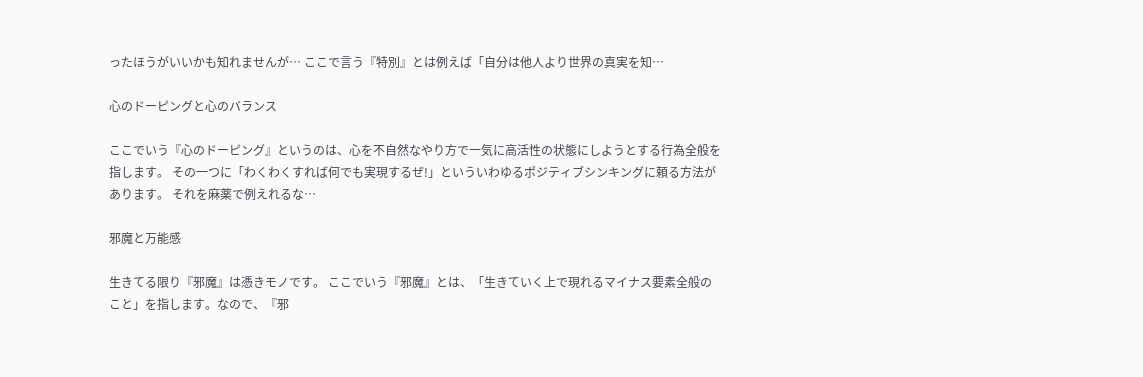ったほうがいいかも知れませんが… ここで言う『特別』とは例えば「自分は他人より世界の真実を知…

心のドーピングと心のバランス

ここでいう『心のドーピング』というのは、心を不自然なやり方で一気に高活性の状態にしようとする行為全般を指します。 その一つに「わくわくすれば何でも実現するぜ!」といういわゆるポジティブシンキングに頼る方法があります。 それを麻薬で例えれるな…

邪魔と万能感

生きてる限り『邪魔』は憑きモノです。 ここでいう『邪魔』とは、「生きていく上で現れるマイナス要素全般のこと」を指します。なので、『邪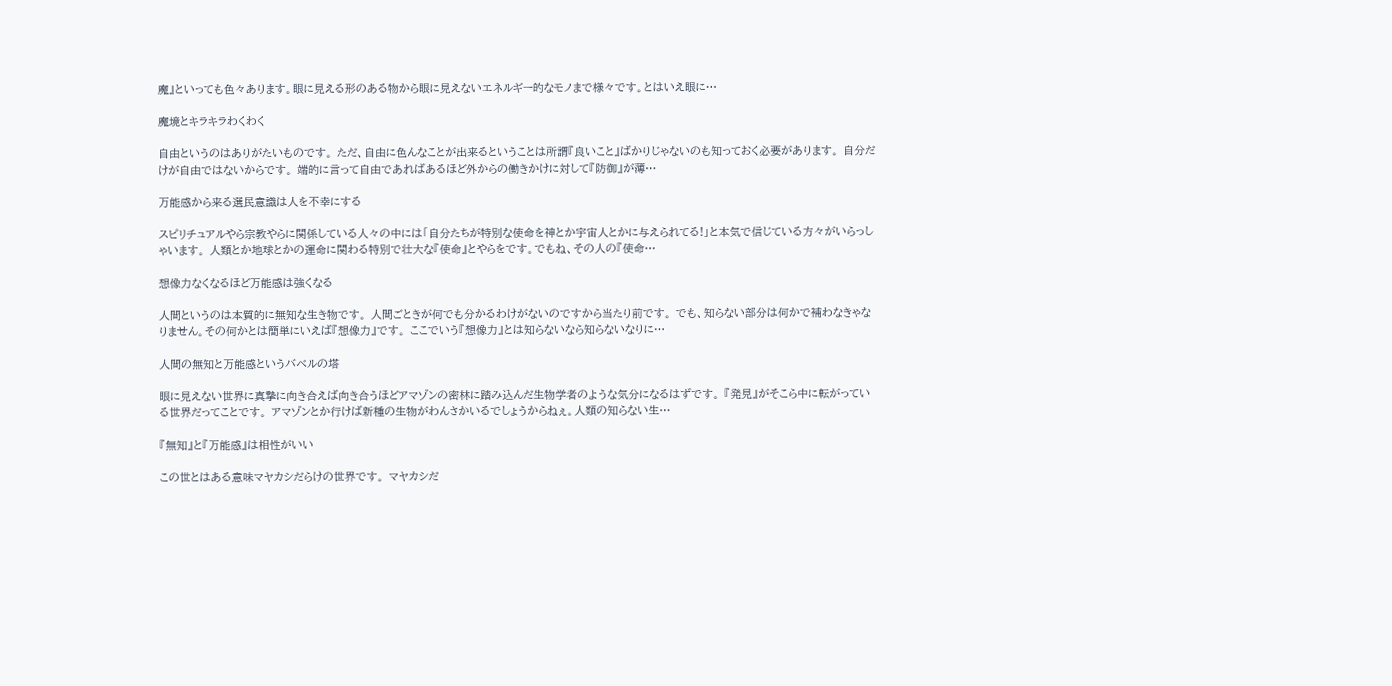魔』といっても色々あります。眼に見える形のある物から眼に見えないエネルギー的なモノまで様々です。とはいえ眼に…

魔境とキラキラわくわく

自由というのはありがたいものです。 ただ、自由に色んなことが出来るということは所謂『良いこと』ばかりじゃないのも知っておく必要があります。 自分だけが自由ではないからです。 端的に言って自由であればあるほど外からの働きかけに対して『防御』が薄…

万能感から来る選民意識は人を不幸にする

スピリチュアルやら宗教やらに関係している人々の中には「自分たちが特別な使命を神とか宇宙人とかに与えられてる!」と本気で信じている方々がいらっしゃいます。 人類とか地球とかの運命に関わる特別で壮大な『使命』とやらをです。でもね、その人の『使命…

想像力なくなるほど万能感は強くなる

人間というのは本質的に無知な生き物です。 人間ごときが何でも分かるわけがないのですから当たり前です。 でも、知らない部分は何かで補わなきゃなりません。その何かとは簡単にいえば『想像力』です。 ここでいう『想像力』とは知らないなら知らないなりに…

人間の無知と万能感というバベルの塔

眼に見えない世界に真摯に向き合えば向き合うほどアマゾンの密林に踏み込んだ生物学者のような気分になるはずです。 『発見』がそこら中に転がっている世界だってことです。 アマゾンとか行けば新種の生物がわんさかいるでしょうからねぇ。人類の知らない生…

『無知』と『万能感』は相性がいい

この世とはある意味マヤカシだらけの世界です。 マヤカシだ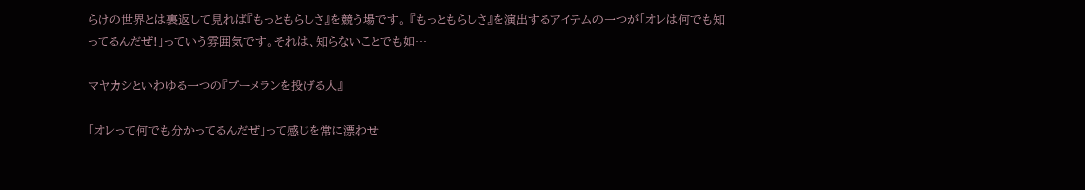らけの世界とは裏返して見れば『もっともらしさ』を競う場です。 『もっともらしさ』を演出するアイテムの一つが「オレは何でも知ってるんだぜ!」っていう雰囲気です。それは、知らないことでも如…

マヤカシといわゆる一つの『ブーメランを投げる人』

「オレって何でも分かってるんだぜ」って感じを常に漂わせ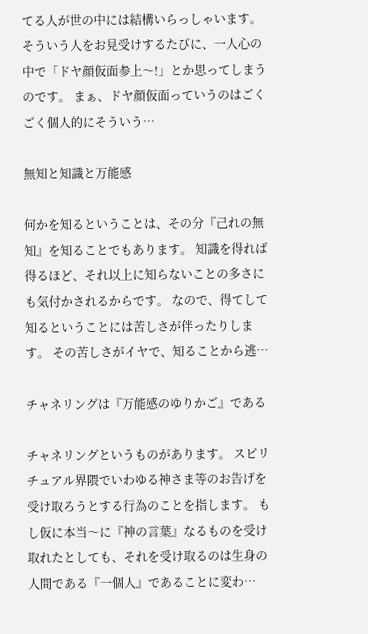てる人が世の中には結構いらっしゃいます。 そういう人をお見受けするたびに、一人心の中で「ドヤ顔仮面参上〜!」とか思ってしまうのです。 まぁ、ドヤ顔仮面っていうのはごくごく個人的にそういう…

無知と知識と万能感

何かを知るということは、その分『己れの無知』を知ることでもあります。 知識を得れば得るほど、それ以上に知らないことの多さにも気付かされるからです。 なので、得てして知るということには苦しさが伴ったりします。 その苦しさがイヤで、知ることから逃…

チャネリングは『万能感のゆりかご』である

チャネリングというものがあります。 スピリチュアル界隈でいわゆる神さま等のお告げを受け取ろうとする行為のことを指します。 もし仮に本当〜に『神の言葉』なるものを受け取れたとしても、それを受け取るのは生身の人間である『一個人』であることに変わ…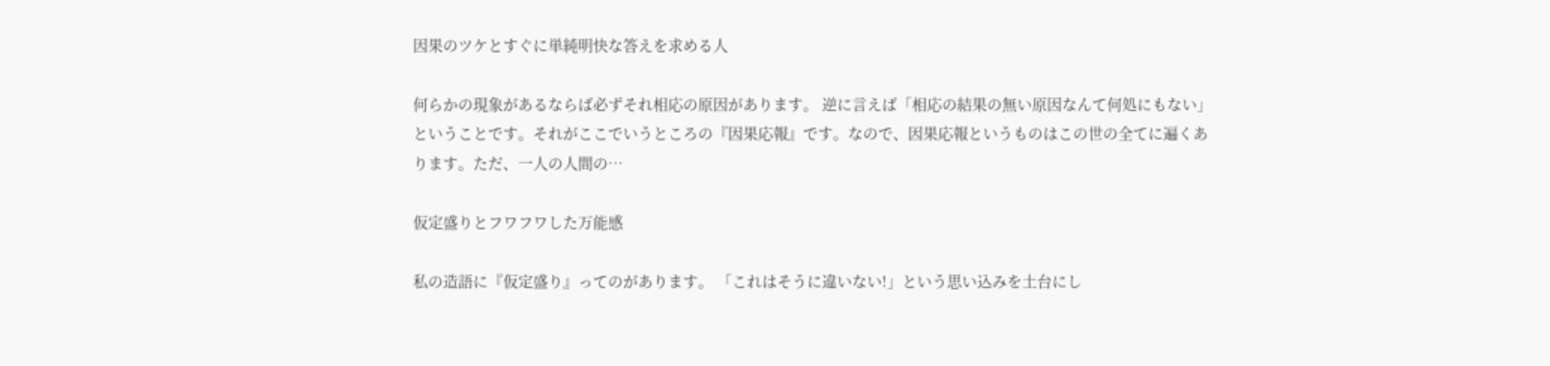因果のツケとすぐに単純明快な答えを求める人

何らかの現象があるならば必ずそれ相応の原因があります。 逆に言えば「相応の結果の無い原因なんて何処にもない」ということです。それがここでいうところの『因果応報』です。なので、因果応報というものはこの世の全てに遍くあります。ただ、一人の人間の…

仮定盛りとフワフワした万能感

私の造語に『仮定盛り』ってのがあります。 「これはそうに違いない!」という思い込みを土台にし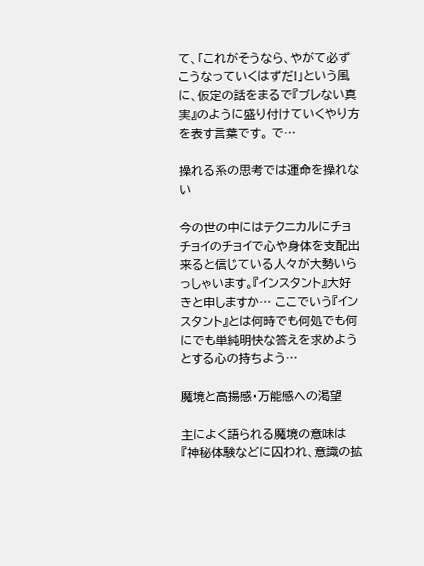て、「これがそうなら、やがて必ずこうなっていくはずだ!」という風に、仮定の話をまるで『ブレない真実』のように盛り付けていくやり方を表す言葉です。 で…

操れる系の思考では運命を操れない

今の世の中にはテクニカルにチョチョイのチョイで心や身体を支配出来ると信じている人々が大勢いらっしゃいます。『インスタント』大好きと申しますか… ここでいう『インスタント』とは何時でも何処でも何にでも単純明快な答えを求めようとする心の持ちよう…

魔境と高揚感・万能感への渇望

主によく語られる魔境の意味は『神秘体験などに囚われ、意識の拡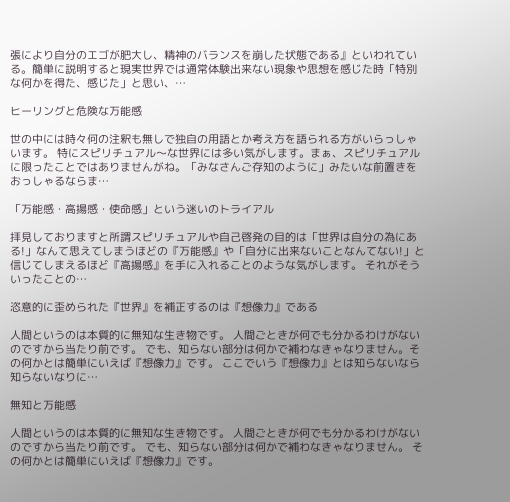張により自分のエゴが肥大し、精神のバランスを崩した状態である』といわれている。簡単に説明すると現実世界では通常体験出来ない現象や思想を感じた時「特別な何かを得た、感じた」と思い、…

ヒーリングと危険な万能感

世の中には時々何の注釈も無しで独自の用語とか考え方を語られる方がいらっしゃいます。 特にスピリチュアル〜な世界には多い気がします。まぁ、スピリチュアルに限ったことではありませんがね。「みなさんご存知のように」みたいな前置きをおっしゃるならま…

「万能感・高揚感・使命感」という迷いのトライアル

拝見しておりますと所謂スピリチュアルや自己啓発の目的は「世界は自分の為にある!」なんて思えてしまうほどの『万能感』や「自分に出来ないことなんてない!」と信じてしまえるほど『高揚感』を手に入れることのような気がします。 それがそういったことの…

恣意的に歪められた『世界』を補正するのは『想像力』である

人間というのは本質的に無知な生き物です。 人間ごときが何でも分かるわけがないのですから当たり前です。 でも、知らない部分は何かで補わなきゃなりません。その何かとは簡単にいえば『想像力』です。 ここでいう『想像力』とは知らないなら知らないなりに…

無知と万能感

人間というのは本質的に無知な生き物です。 人間ごときが何でも分かるわけがないのですから当たり前です。 でも、知らない部分は何かで補わなきゃなりません。 その何かとは簡単にいえば『想像力』です。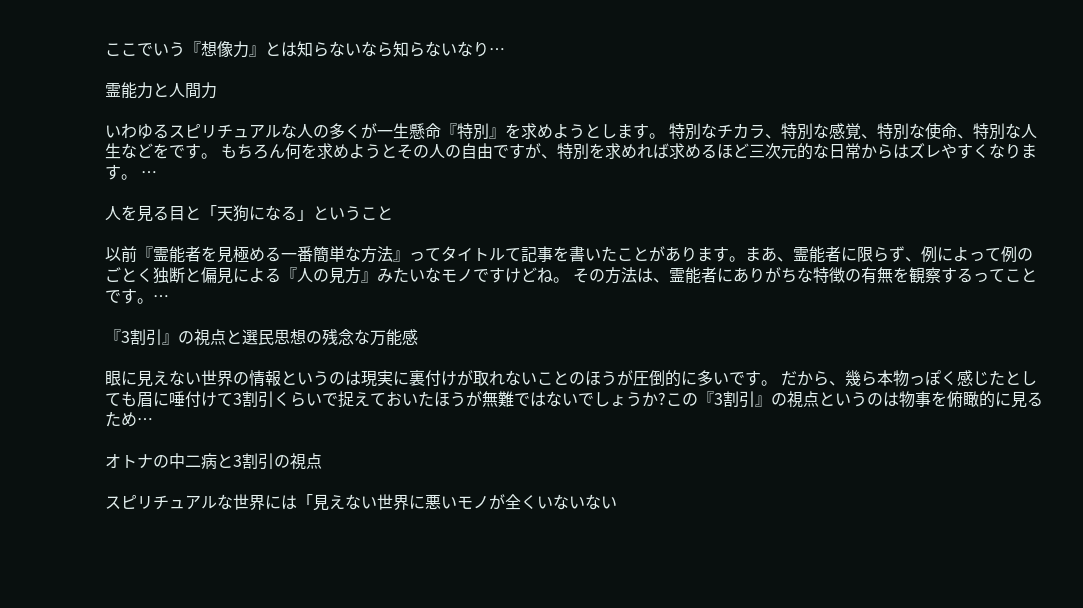ここでいう『想像力』とは知らないなら知らないなり…

霊能力と人間力

いわゆるスピリチュアルな人の多くが一生懸命『特別』を求めようとします。 特別なチカラ、特別な感覚、特別な使命、特別な人生などをです。 もちろん何を求めようとその人の自由ですが、特別を求めれば求めるほど三次元的な日常からはズレやすくなります。 …

人を見る目と「天狗になる」ということ

以前『霊能者を見極める一番簡単な方法』ってタイトルて記事を書いたことがあります。まあ、霊能者に限らず、例によって例のごとく独断と偏見による『人の見方』みたいなモノですけどね。 その方法は、霊能者にありがちな特徴の有無を観察するってことです。…

『3割引』の視点と選民思想の残念な万能感

眼に見えない世界の情報というのは現実に裏付けが取れないことのほうが圧倒的に多いです。 だから、幾ら本物っぽく感じたとしても眉に唾付けて3割引くらいで捉えておいたほうが無難ではないでしょうか?この『3割引』の視点というのは物事を俯瞰的に見るため…

オトナの中二病と3割引の視点

スピリチュアルな世界には「見えない世界に悪いモノが全くいないない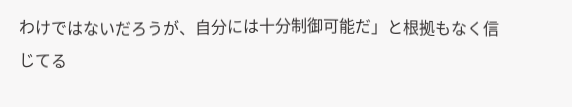わけではないだろうが、自分には十分制御可能だ」と根拠もなく信じてる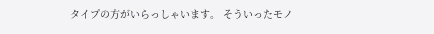タイプの方がいらっしゃいます。 そういったモノ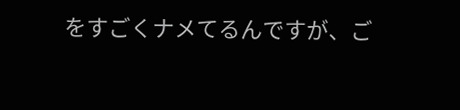をすごくナメてるんですが、ご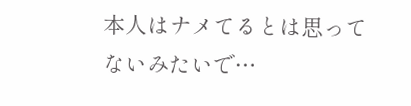本人はナメてるとは思ってないみたいで…